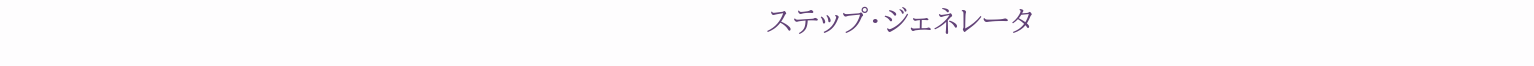ステップ・ジェネレータ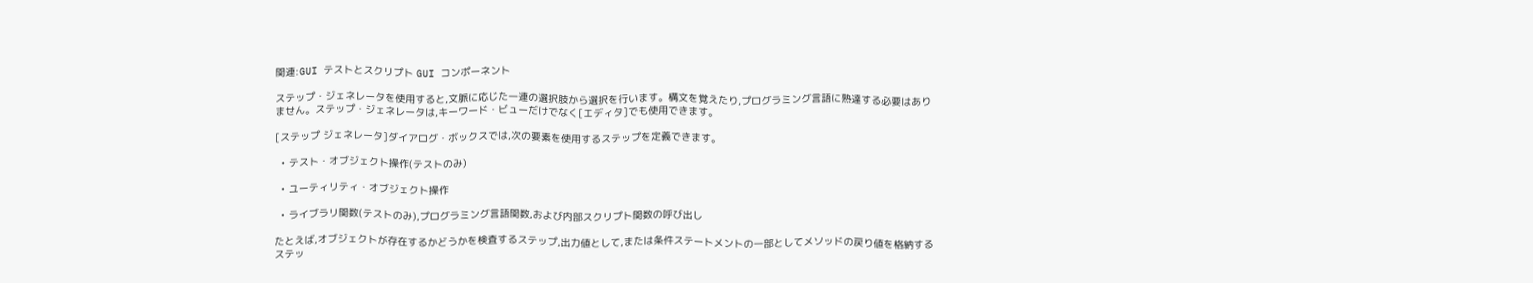関連:GUI テストとスクリプト GUI コンポーネント

ステップ・ジェネレータを使用すると,文脈に応じた一連の選択肢から選択を行います。構文を覚えたり,プログラミング言語に熟達する必要はありません。ステップ・ジェネレータは,キーワード・ビューだけでなく[エディタ]でも使用できます。

[ステップ ジェネレータ]ダイアログ・ボックスでは,次の要素を使用するステップを定義できます。

  • テスト・オブジェクト操作(テストのみ)

  • ユーティリティ・オブジェクト操作

  • ライブラリ関数(テストのみ),プログラミング言語関数,および内部スクリプト関数の呼び出し

たとえば,オブジェクトが存在するかどうかを検査するステップ,出力値として,または条件ステートメントの一部としてメソッドの戻り値を格納するステッ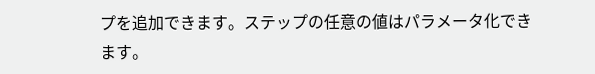プを追加できます。ステップの任意の値はパラメータ化できます。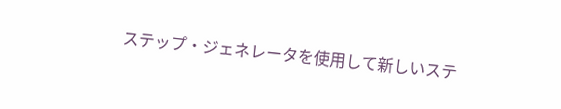ステップ・ジェネレータを使用して新しいステ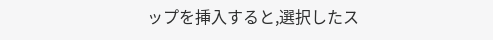ップを挿入すると,選択したス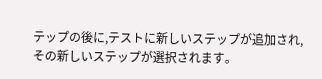テップの後に,テストに新しいステップが追加され,その新しいステップが選択されます。